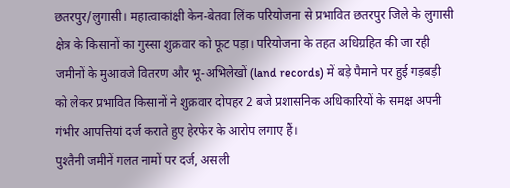छतरपुर/लुगासी। महात्वाकांक्षी केन-बेतवा लिंक परियोजना से प्रभावित छतरपुर जिले के लुगासी क्षेत्र के किसानों का गुस्सा शुक्रवार को फूट पड़ा। परियोजना के तहत अधिग्रहित की जा रही जमीनों के मुआवजे वितरण और भू-अभिलेखों (land records) में बड़े पैमाने पर हुई गड़बड़ी को लेकर प्रभावित किसानों ने शुक्रवार दोपहर 2 बजे प्रशासनिक अधिकारियों के समक्ष अपनी गंभीर आपत्तियां दर्ज कराते हुए हेरफेर के आरोप लगाए हैं।
पुश्तैनी जमीनें गलत नामों पर दर्ज, असली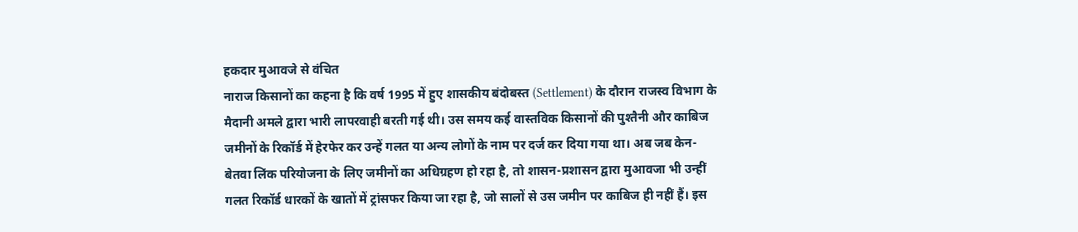हकदार मुआवजे से वंचित
नाराज किसानों का कहना है कि वर्ष 1995 में हुए शासकीय बंदोबस्त (Settlement) के दौरान राजस्व विभाग के मैदानी अमले द्वारा भारी लापरवाही बरती गई थी। उस समय कई वास्तविक किसानों की पुश्तैनी और काबिज जमीनों के रिकॉर्ड में हेरफेर कर उन्हें गलत या अन्य लोगों के नाम पर दर्ज कर दिया गया था। अब जब केन-बेतवा लिंक परियोजना के लिए जमीनों का अधिग्रहण हो रहा है, तो शासन-प्रशासन द्वारा मुआवजा भी उन्हीं गलत रिकॉर्ड धारकों के खातों में ट्रांसफर किया जा रहा है, जो सालों से उस जमीन पर काबिज ही नहीं हैं। इस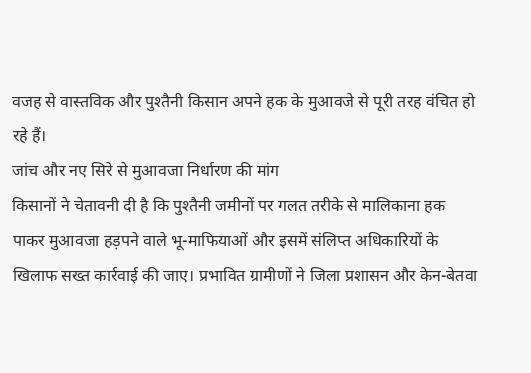वजह से वास्तविक और पुश्तैनी किसान अपने हक के मुआवजे से पूरी तरह वंचित हो रहे हैं।
जांच और नए सिरे से मुआवजा निर्धारण की मांग
किसानों ने चेतावनी दी है कि पुश्तैनी जमीनों पर गलत तरीके से मालिकाना हक पाकर मुआवजा हड़पने वाले भू-माफियाओं और इसमें संलिप्त अधिकारियों के खिलाफ सख्त कार्रवाई की जाए। प्रभावित ग्रामीणों ने जिला प्रशासन और केन-बेतवा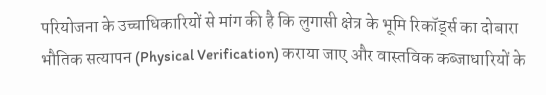परियोजना के उच्चाधिकारियों से मांग की है कि लुगासी क्षेत्र के भूमि रिकॉर्ड्स का दोबारा भौतिक सत्यापन (Physical Verification) कराया जाए और वास्तविक कब्जाधारियों के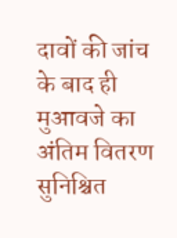दावों की जांच के बाद ही मुआवजे का अंतिम वितरण सुनिश्चित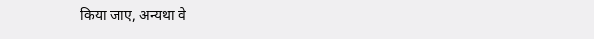किया जाए, अन्यथा वे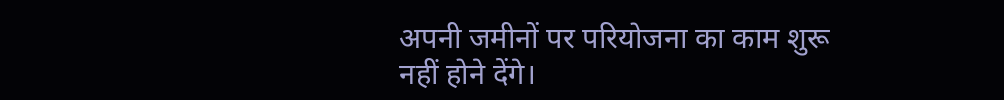अपनी जमीनों पर परियोजना का काम शुरू नहीं होने देंगे।